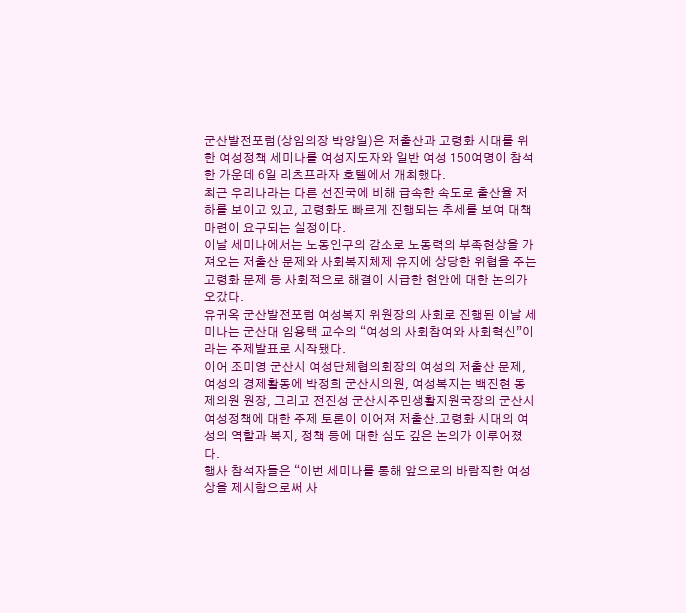군산발전포럼(상임의장 박양일)은 저출산과 고령화 시대를 위한 여성정책 세미나를 여성지도자와 일반 여성 150여명이 참석한 가운데 6일 리츠프라자 호텔에서 개최했다.
최근 우리나라는 다른 선진국에 비해 급속한 속도로 출산율 저하를 보이고 있고, 고령화도 빠르게 진행되는 추세를 보여 대책 마련이 요구되는 실정이다.
이날 세미나에서는 노동인구의 감소로 노동력의 부족현상을 가져오는 저출산 문제와 사회복지체제 유지에 상당한 위협을 주는 고령화 문제 등 사회적으로 해결이 시급한 현안에 대한 논의가 오갔다.
유귀옥 군산발전포럼 여성복지 위원장의 사회로 진행된 이날 세미나는 군산대 임용택 교수의 “여성의 사회참여와 사회혁신”이라는 주제발표로 시작됐다.
이어 조미영 군산시 여성단체협의회장의 여성의 저출산 문제, 여성의 경제활동에 박정희 군산시의원, 여성복지는 백진현 동제의원 원장, 그리고 전진성 군산시주민생활지원국장의 군산시 여성정책에 대한 주제 토론이 이어져 저출산․고령화 시대의 여성의 역할과 복지, 정책 등에 대한 심도 깊은 논의가 이루어졌다.
행사 참석자들은 “이번 세미나를 통해 앞으로의 바람직한 여성상을 제시함으로써 사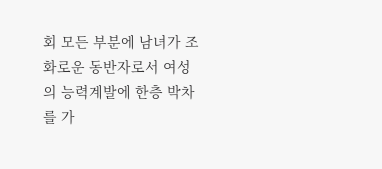회 모든 부분에 남녀가 조화로운 동반자로서 여성의 능력계발에 한층 박차를 가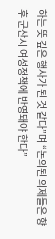하는 뜻 깊은 행사가 된 것 같다”며 “논의된 의제들은 향후 군산시 여성정책에 반영돼야 한다”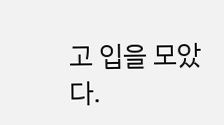고 입을 모았다.